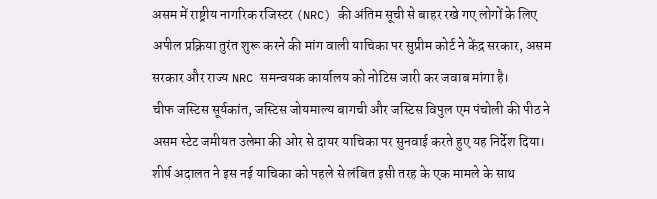असम में राष्ट्रीय नागरिक रजिस्टर (NRC) की अंतिम सूची से बाहर रखे गए लोगों के लिए अपील प्रक्रिया तुरंत शुरू करने की मांग वाली याचिका पर सुप्रीम कोर्ट ने केंद्र सरकार, असम सरकार और राज्य NRC समन्वयक कार्यालय को नोटिस जारी कर जवाब मांगा है।
चीफ जस्टिस सूर्यकांत, जस्टिस जोयमाल्य बागची और जस्टिस विपुल एम पंचोली की पीठ ने असम स्टेट जमीयत उलेमा की ओर से दायर याचिका पर सुनवाई करते हुए यह निर्देश दिया। शीर्ष अदालत ने इस नई याचिका को पहले से लंबित इसी तरह के एक मामले के साथ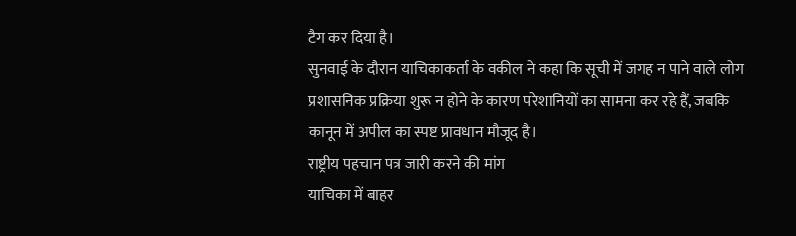टैग कर दिया है।
सुनवाई के दौरान याचिकाकर्ता के वकील ने कहा कि सूची में जगह न पाने वाले लोग प्रशासनिक प्रक्रिया शुरू न होने के कारण परेशानियों का सामना कर रहे हैं, जबकि कानून में अपील का स्पष्ट प्रावधान मौजूद है।
राष्ट्रीय पहचान पत्र जारी करने की मांग
याचिका में बाहर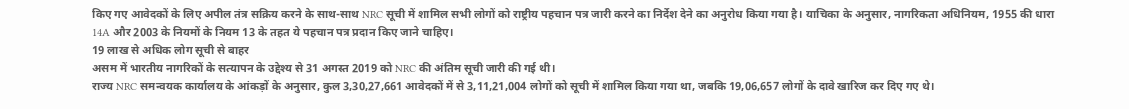किए गए आवेदकों के लिए अपील तंत्र सक्रिय करने के साथ-साथ NRC सूची में शामिल सभी लोगों को राष्ट्रीय पहचान पत्र जारी करने का निर्देश देने का अनुरोध किया गया है। याचिका के अनुसार, नागरिकता अधिनियम, 1955 की धारा 14A और 2003 के नियमों के नियम 13 के तहत ये पहचान पत्र प्रदान किए जाने चाहिए।
19 लाख से अधिक लोग सूची से बाहर
असम में भारतीय नागरिकों के सत्यापन के उद्देश्य से 31 अगस्त 2019 को NRC की अंतिम सूची जारी की गई थी।
राज्य NRC समन्वयक कार्यालय के आंकड़ों के अनुसार, कुल 3,30,27,661 आवेदकों में से 3,11,21,004 लोगों को सूची में शामिल किया गया था, जबकि 19,06,657 लोगों के दावे खारिज कर दिए गए थे।